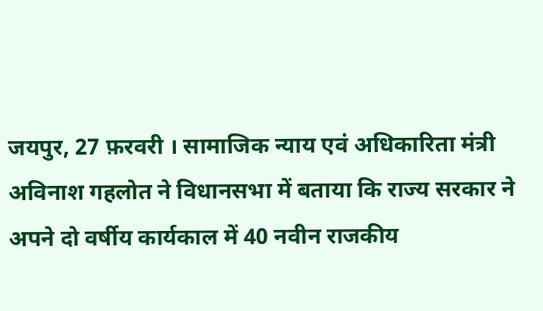जयपुर, 27 फ़रवरी । सामाजिक न्याय एवं अधिकारिता मंत्री अविनाश गहलोत ने विधानसभा में बताया कि राज्य सरकार ने अपने दो वर्षीय कार्यकाल में 40 नवीन राजकीय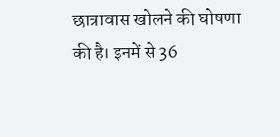छात्रावास खोलने की घोषणा की है। इनमें से 36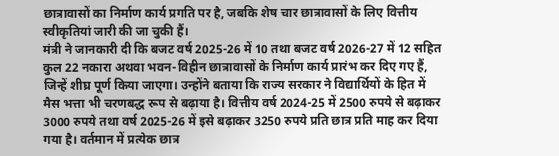छात्रावासों का निर्माण कार्य प्रगति पर है, जबकि शेष चार छात्रावासों के लिए वित्तीय स्वीकृतियां जारी की जा चुकी हैं।
मंत्री ने जानकारी दी कि बजट वर्ष 2025-26 में 10 तथा बजट वर्ष 2026-27 में 12 सहित कुल 22 नकारा अथवा भवन-विहीन छात्रावासों के निर्माण कार्य प्रारंभ कर दिए गए हैं, जिन्हें शीघ्र पूर्ण किया जाएगा। उन्होंने बताया कि राज्य सरकार ने विद्यार्थियों के हित में मैस भत्ता भी चरणबद्ध रूप से बढ़ाया है। वित्तीय वर्ष 2024-25 में 2500 रुपये से बढ़ाकर 3000 रुपये तथा वर्ष 2025-26 में इसे बढ़ाकर 3250 रुपये प्रति छात्र प्रति माह कर दिया गया है। वर्तमान में प्रत्येक छात्र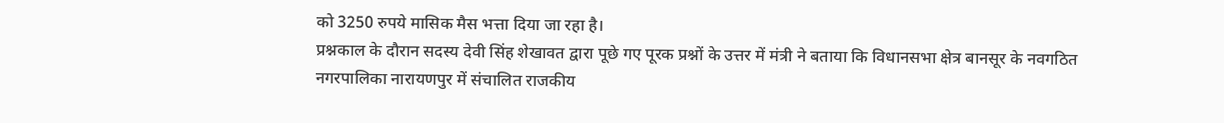को 3250 रुपये मासिक मैस भत्ता दिया जा रहा है।
प्रश्नकाल के दौरान सदस्य देवी सिंह शेखावत द्वारा पूछे गए पूरक प्रश्नों के उत्तर में मंत्री ने बताया कि विधानसभा क्षेत्र बानसूर के नवगठित नगरपालिका नारायणपुर में संचालित राजकीय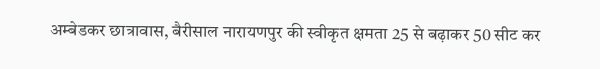अम्बेडकर छात्रावास, बैरीसाल नारायणपुर की स्वीकृत क्षमता 25 से बढ़ाकर 50 सीट कर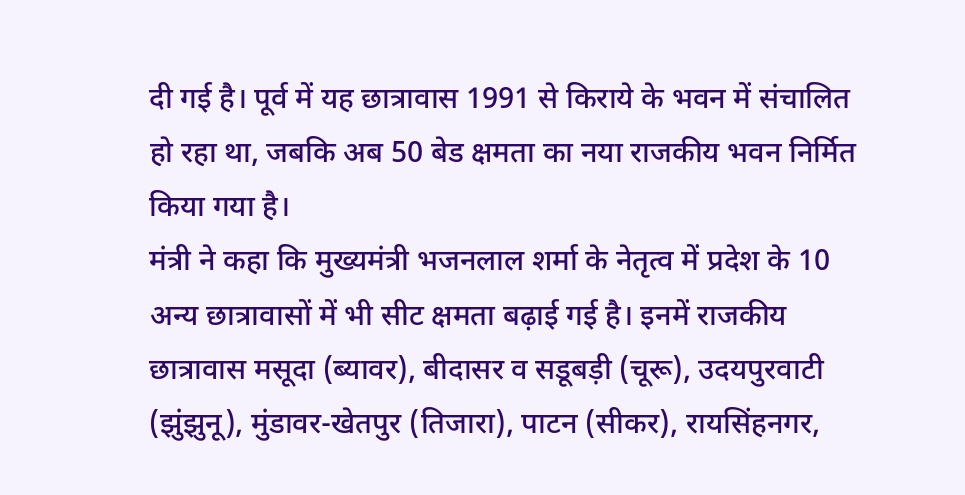दी गई है। पूर्व में यह छात्रावास 1991 से किराये के भवन में संचालित हो रहा था, जबकि अब 50 बेड क्षमता का नया राजकीय भवन निर्मित किया गया है।
मंत्री ने कहा कि मुख्यमंत्री भजनलाल शर्मा के नेतृत्व में प्रदेश के 10 अन्य छात्रावासों में भी सीट क्षमता बढ़ाई गई है। इनमें राजकीय छात्रावास मसूदा (ब्यावर), बीदासर व सडूबड़ी (चूरू), उदयपुरवाटी (झुंझुनू), मुंडावर-खेतपुर (तिजारा), पाटन (सीकर), रायसिंहनगर,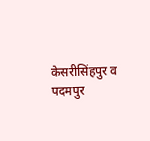केसरीसिंहपुर व पदमपुर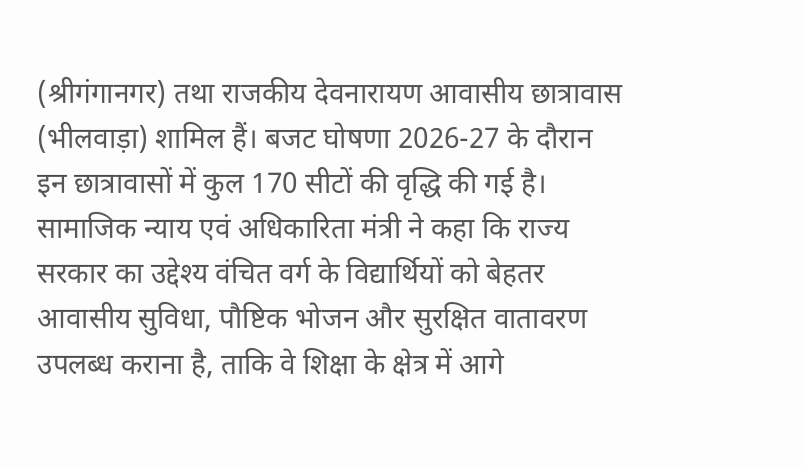(श्रीगंगानगर) तथा राजकीय देवनारायण आवासीय छात्रावास (भीलवाड़ा) शामिल हैं। बजट घोषणा 2026-27 के दौरान इन छात्रावासों में कुल 170 सीटों की वृद्धि की गई है।
सामाजिक न्याय एवं अधिकारिता मंत्री ने कहा कि राज्य सरकार का उद्देश्य वंचित वर्ग के विद्यार्थियों को बेहतर आवासीय सुविधा, पौष्टिक भोजन और सुरक्षित वातावरण उपलब्ध कराना है, ताकि वे शिक्षा के क्षेत्र में आगे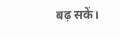बढ़ सकें।